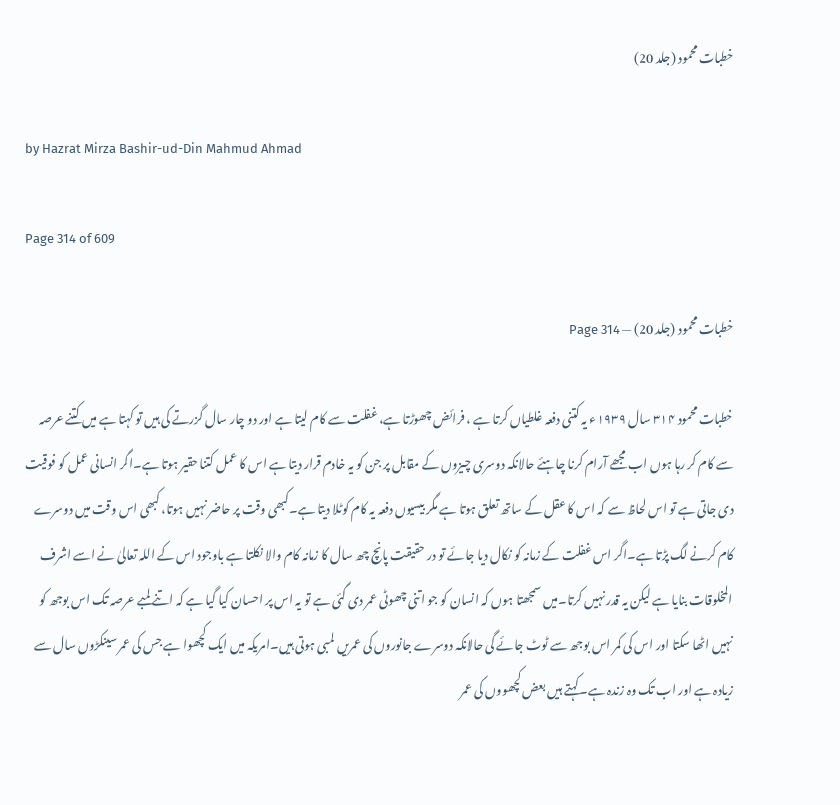خطبات محمود (جلد 20)

by Hazrat Mirza Bashir-ud-Din Mahmud Ahmad

Page 314 of 609

خطبات محمود (جلد 20) — Page 314

خطبات محمود ۳۱۴ سال ۱۹۳۹ء یہ کتنی دفعہ غلطیاں کرتا ہے ، فرائض چھوڑتا ہے، غفلت سے کام لیتا ہے اور دو چار سال گزرتے کی ہیں تو کہتا ہے میں کتنے عرصہ سے کام کر رہا ہوں اب مجھے آرام کرنا چاہئے حالانکہ دوسری چیزوں کے مقابل پر جن کو یہ خادم قرار دیتا ہے اس کا عمل کتنا حقیر ہوتا ہے۔اگر انسانی عمل کو فوقیت دی جاتی ہے تو اس لحاظ سے کہ اس کا عقل کے ساتھ تعلق ہوتا ہے مگر بیسیوں دفعہ یہ کام کوٹلا دیتا ہے۔کبھی وقت پر حاضر نہیں ہوتا، کبھی اس وقت میں دوسرے کام کرنے لگ پڑتا ہے۔اگر اس غفلت کے زمانہ کو نکال دیا جائے تو در حقیقت پانچ چھ سال کا زمانہ کام والا نکلتا ہے باوجود اس کے اللہ تعالیٰ نے اسے اشرف المخلوقات بنایا ہے لیکن یہ قدر نہیں کرتا۔میں سمجھتا ہوں کہ انسان کو جو اتنی چھوٹی عمر دی گئی ہے تو یہ اس پر احسان کیا گیا ہے کہ اتنے لمبے عرصہ تک اس بوجھ کو نہیں اٹھا سکتا اور اس کی کمر اس بوجھ سے ٹوٹ جائے گی حالانکہ دوسرے جانوروں کی عمریں لمبی ہوتی ہیں۔امریکہ میں ایک کچھوا ہے جس کی عمر سینکڑوں سال سے زیادہ ہے اور اب تک وہ زندہ ہے۔کہتے ہیں بعض کچھووں کی عمر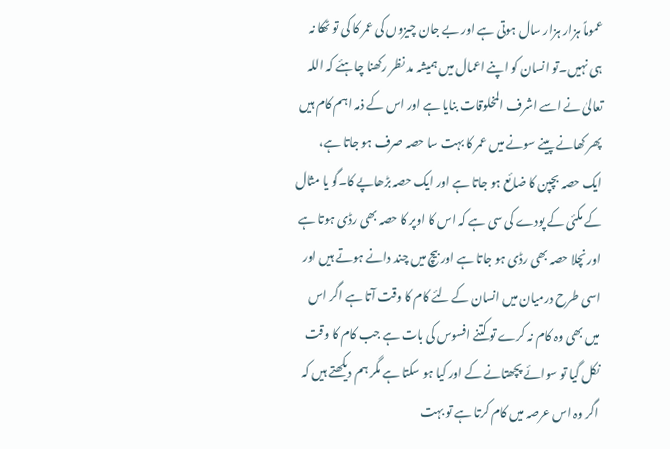عموماً ہزار ہزار سال ہوتی ہے اور بے جان چیزوں کی عمر کا کی تو ٹھکا نہ ہی نہیں۔تو انسان کو اپنے اعمال میں ہمیشہ مد نظر رکھنا چاہئے کہ اللہ تعالیٰ نے اسے اشرف المخلوقات بنایا ہے اور اس کے ذمہ اہم کام ہیں پھر کھانے پینے سونے میں عمر کا بہت سا حصہ صرف ہو جاتا ہے، ایک حصہ بچپن کا ضائع ہو جاتا ہے اور ایک حصہ بڑھاپے کا۔گو یا مثال کے مکئی کے پودے کی سی ہے کہ اس کا اوپر کا حصہ بھی رڈی ہوتا ہے اور نچلا حصہ بھی رڈی ہو جاتا ہے اور بیچ میں چند دانے ہوتے ہیں اور اسی طرح درمیان میں انسان کے لئے کام کا وقت آتا ہے اگر اس میں بھی وہ کام نہ کرے تو کتنے افسوس کی بات ہے جب کام کا وقت نکل گیا تو سوائے پچھتانے کے اور کیا ہو سکتا ہے مگر ہم دیکھتے ہیں کہ اگر وہ اس عرصہ میں کام کرتا ہے تو بہت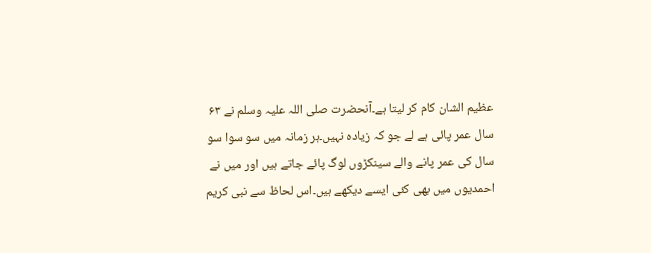عظیم الشان کام کر لیتا ہے۔آنحضرت صلی اللہ علیہ وسلم نے ۶۳ سال عمر پائی ہے لے جو کہ زیادہ نہیں۔ہر زمانہ میں سو سوا سو سال کی عمر پانے والے سینکڑوں لوگ پائے جاتے ہیں اور میں نے احمدیوں میں بھی کئی ایسے دیکھے ہیں۔اس لحاظ سے نبی کریم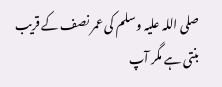صلی اللہ علیہ وسلم کی عمر نصف کے قریب بنتی ہے مگر آپ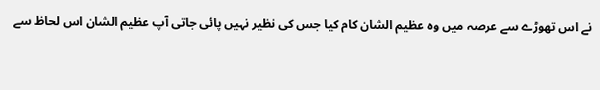نے اس تھوڑے سے عرصہ میں وہ عظیم الشان کام کیا جس کی نظیر نہیں پائی جاتی آپ عظیم الشان اس لحاظ سے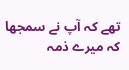تھے کہ آپ نے سمجھا کہ میرے ذمہ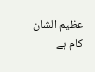عظیم الشان کام ہے